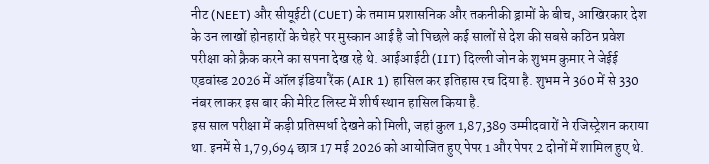नीट (NEET) और सीयूईटी (CUET) के तमाम प्रशासनिक और तकनीकी ड्रामों के बीच, आखिरकार देश के उन लाखों होनहारों के चेहरे पर मुस्कान आई है जो पिछले कई सालों से देश की सबसे कठिन प्रवेश परीक्षा को क्रैक करने का सपना देख रहे थे. आईआईटी (IIT) दिल्ली जोन के शुभम कुमार ने जेईई एडवांस्ड 2026 में ऑल इंडिया रैंक (AIR 1) हासिल कर इतिहास रच दिया है. शुभम ने 360 में से 330 नंबर लाकर इस बार की मेरिट लिस्ट में शीर्ष स्थान हासिल किया है.
इस साल परीक्षा में कड़ी प्रतिस्पर्धा देखने को मिली, जहां कुल 1,87,389 उम्मीदवारों ने रजिस्ट्रेशन कराया था. इनमें से 1,79,694 छात्र 17 मई 2026 को आयोजित हुए पेपर 1 और पेपर 2 दोनों में शामिल हुए थे.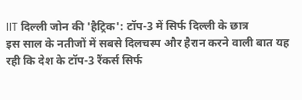IIT दिल्ली जोन की 'हैट्रिक': टॉप-3 में सिर्फ दिल्ली के छात्र
इस साल के नतीजों में सबसे दिलचस्प और हैरान करने वाली बात यह रही कि देश के टॉप-3 रैंकर्स सिर्फ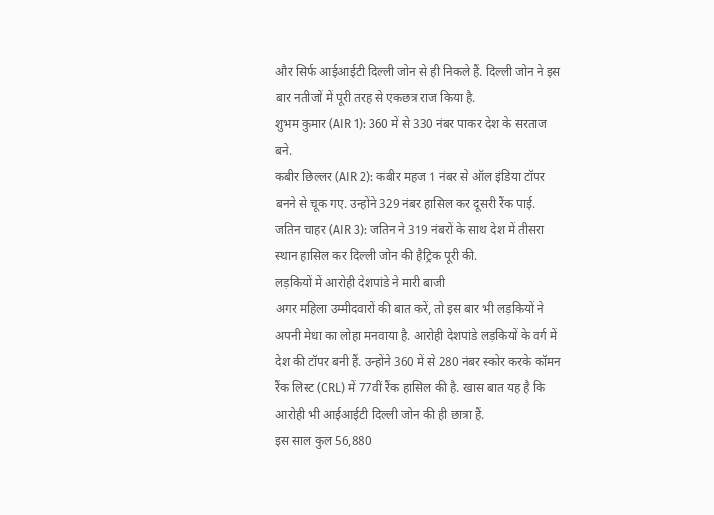और सिर्फ आईआईटी दिल्ली जोन से ही निकले हैं. दिल्ली जोन ने इस बार नतीजों में पूरी तरह से एकछत्र राज किया है.
शुभम कुमार (AIR 1): 360 में से 330 नंबर पाकर देश के सरताज बने.
कबीर छिल्लर (AIR 2): कबीर महज 1 नंबर से ऑल इंडिया टॉपर बनने से चूक गए. उन्होंने 329 नंबर हासिल कर दूसरी रैंक पाई.
जतिन चाहर (AIR 3): जतिन ने 319 नंबरों के साथ देश में तीसरा स्थान हासिल कर दिल्ली जोन की हैट्रिक पूरी की.
लड़कियों में आरोही देशपांडे ने मारी बाजी
अगर महिला उम्मीदवारों की बात करें, तो इस बार भी लड़कियों ने अपनी मेधा का लोहा मनवाया है. आरोही देशपांडे लड़कियों के वर्ग में देश की टॉपर बनी हैं. उन्होंने 360 में से 280 नंबर स्कोर करके कॉमन रैंक लिस्ट (CRL) में 77वीं रैंक हासिल की है. खास बात यह है कि आरोही भी आईआईटी दिल्ली जोन की ही छात्रा हैं.
इस साल कुल 56,880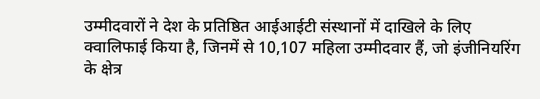उम्मीदवारों ने देश के प्रतिष्ठित आईआईटी संस्थानों में दाखिले के लिए क्वालिफाई किया है, जिनमें से 10,107 महिला उम्मीदवार हैं, जो इंजीनियरिंग के क्षेत्र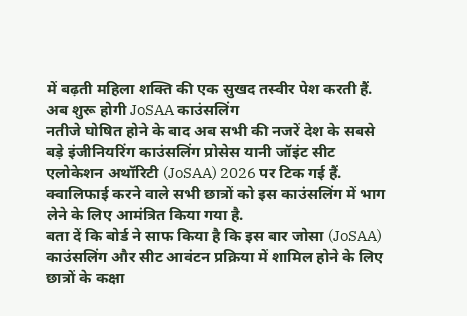में बढ़ती महिला शक्ति की एक सुखद तस्वीर पेश करती हैं.
अब शुरू होगी JoSAA काउंसलिंग
नतीजे घोषित होने के बाद अब सभी की नजरें देश के सबसे बड़े इंजीनियरिंग काउंसलिंग प्रोसेस यानी जॉइंट सीट एलोकेशन अथॉरिटी (JoSAA) 2026 पर टिक गई हैं. क्वालिफाई करने वाले सभी छात्रों को इस काउंसलिंग में भाग लेने के लिए आमंत्रित किया गया है.
बता दें कि बोर्ड ने साफ किया है कि इस बार जोसा (JoSAA) काउंसलिंग और सीट आवंटन प्रक्रिया में शामिल होने के लिए छात्रों के कक्षा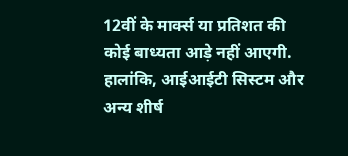12वीं के मार्क्स या प्रतिशत की कोई बाध्यता आड़े नहीं आएगी. हालांकि, आईआईटी सिस्टम और अन्य शीर्ष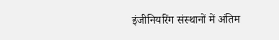इंजीनियरिंग संस्थानों में अंतिम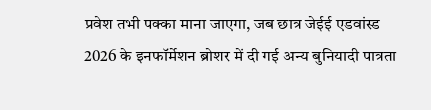प्रवेश तभी पक्का माना जाएगा, जब छात्र जेईई एडवांस्ड 2026 के इनफॉर्मेशन ब्रोशर में दी गई अन्य बुनियादी पात्रता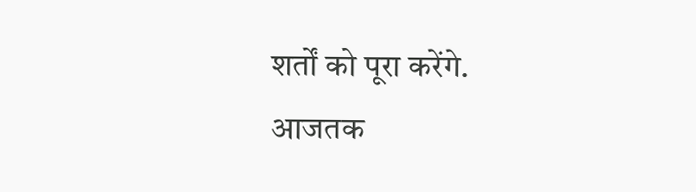शर्तों को पूरा करेंगे.
आजतक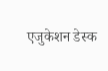एजुकेशन डेस्क